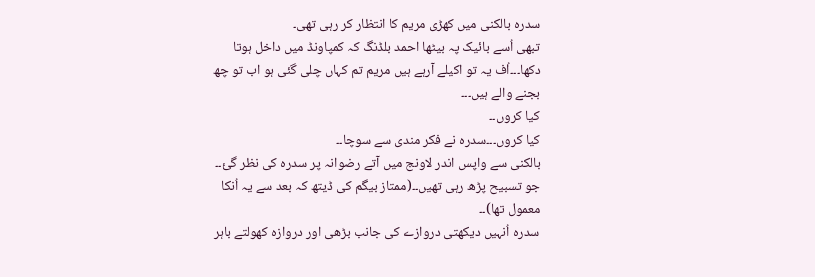سدرہ بالکنی میں کھڑی مریم کا انتظار کر رہی تھی۔
تبھی اُسے بائیک پہ بیٹھا احمد بلڈنگ کہ کمپاونڈ میں داخل ہوتا دکھا۔۔۔اُف یہ تو اکیلے آرہے ہیں مریم تم کہاں چلی گئی ہو اب تو چھ بجنے والے ہیں۔۔۔
کیا کروں۔۔
کیا کروں۔۔۔سدرہ نے فکر مندی سے سوچا۔۔
بالکنی سے واپس اندر لاونج میں آتے رضوانہ پر سدرہ کی نظر گئ۔۔
جو تسبیح پڑھ رہی تھیں۔۔(ممتاز بیگم کی ڈیتھ کہ بعد سے یہ اُنکا معمول تھا)۔۔
سدرہ اُنہیں دیکھتی دروازے کی جانب بڑھی اور دروازہ کھولتے باہر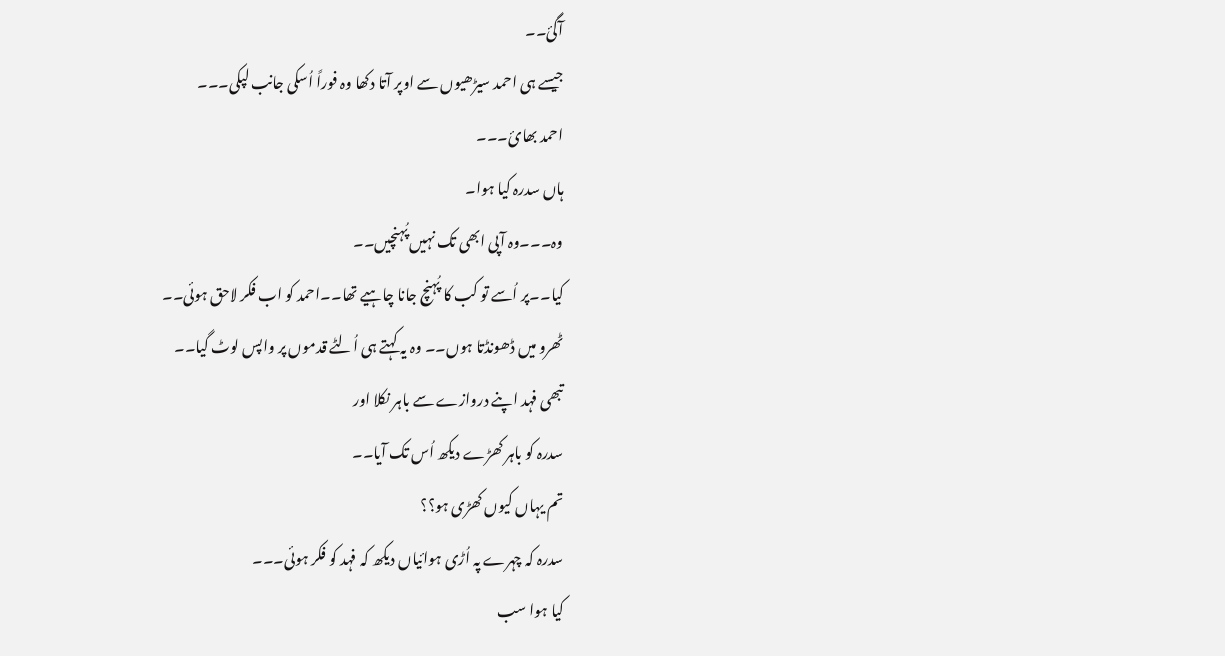آگئ۔۔
جیسے ہی احمد سیڑھیوں سے اوپر آتا دکھا وہ فوراً اُسکی جانب لپکی۔۔۔
احمد بھائ۔۔۔
ہاں سدرہ کیا ہوا۔
وہ۔۔۔وہ آپی ابھی تک نہیں پُہنچیں۔۔
کیا۔۔پر اُسے تو کب کا پُہنچ جانا چاہیے تھا۔۔احمد کو اب فکر لاحق ہوئی۔۔
ٹھرو میں ڈھونڈتا ہوں۔۔ وہ یہ کہتے ہی اُلٹے قدموں پر واپس لوٹ گیا۔۔
تبھی فہد اپنے دروازے سے باہر نکلا اور
سدرہ کو باہر کھڑے دیکھ اُس تک آیا۔۔
تم یہاں کیوں کھڑی ہو؟؟
سدرہ کہ چہرے پہ اُڑی ہوائیاں دیکھ کہ فہد کو فکر ہوئی۔۔۔
کیا ہوا سب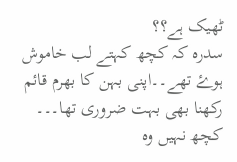ٹھیک ہے؟؟
سدرہ کہ کچھ کہتے لب خاموش ہوۓ تھے۔۔اپنی بہن کا بھرم قائم رکھنا بھی بہت ضروری تھا۔۔۔
کچھ نہیں وہ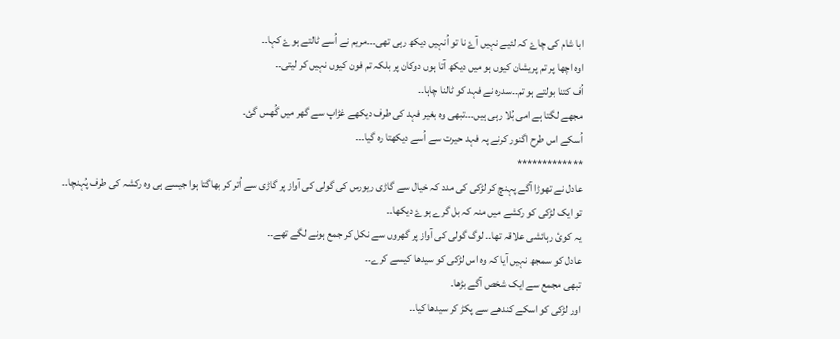ابا شام کی چاۓ کہ لئیے نہیں آۓ نا تو اُنہیں دیکھ رہی تھی۔۔۔مریم نے اُسے ٹالتے ہوۓ کہا۔۔
اوہ اچھا پر تم پریشان کیوں ہو میں دیکھ آتا ہوں دوکان پر بلکہ تم فون کیوں نہیں کر لیتی۔۔
اُف کتنا بولتے ہو تم۔۔سدرہ نے فہد کو ٹالنا چاہا۔۔
مجھے لگتا ہے امی بُلا رہی ہیں۔۔۔تبھی وہ بغیر فہد کی طرف دیکھے غڑاپ سے گھر میں گُھس گئ۔
اُسکے اس طرح اگنور کرنے پہ فہد حیرت سے اُسے دیکھتا رہ گیا۔۔۔
*************
عادل نے تھوڑا آگے پہنچ کر لڑکی کی مدد کہ خیال سے گاڑی ریورس کی گولی کی آواز پر گاڑی سے اُتر کر بھاگتا ہوا جیسے ہی وہ رکشہ کی طرف پُہنچا۔۔
تو ایک لڑکی کو رکشے میں منہ کہ بل گرے ہوۓ دیکھا۔۔
یہ کوئ رہائشی علاقہ تھا۔۔ لوگ گولی کی آواز پر گھروں سے نکل کر جمع ہونے لگے تھے۔۔
عادل کو سمجھ نہیں آیا کہ وہ اس لڑکی کو سیدھا کیسے کرے۔۔
تبھی مجمع سے ایک شخص آگے بڑھا۔
اور لڑکی کو اسکے کندھے سے پکڑ کر سیدھا کیا۔۔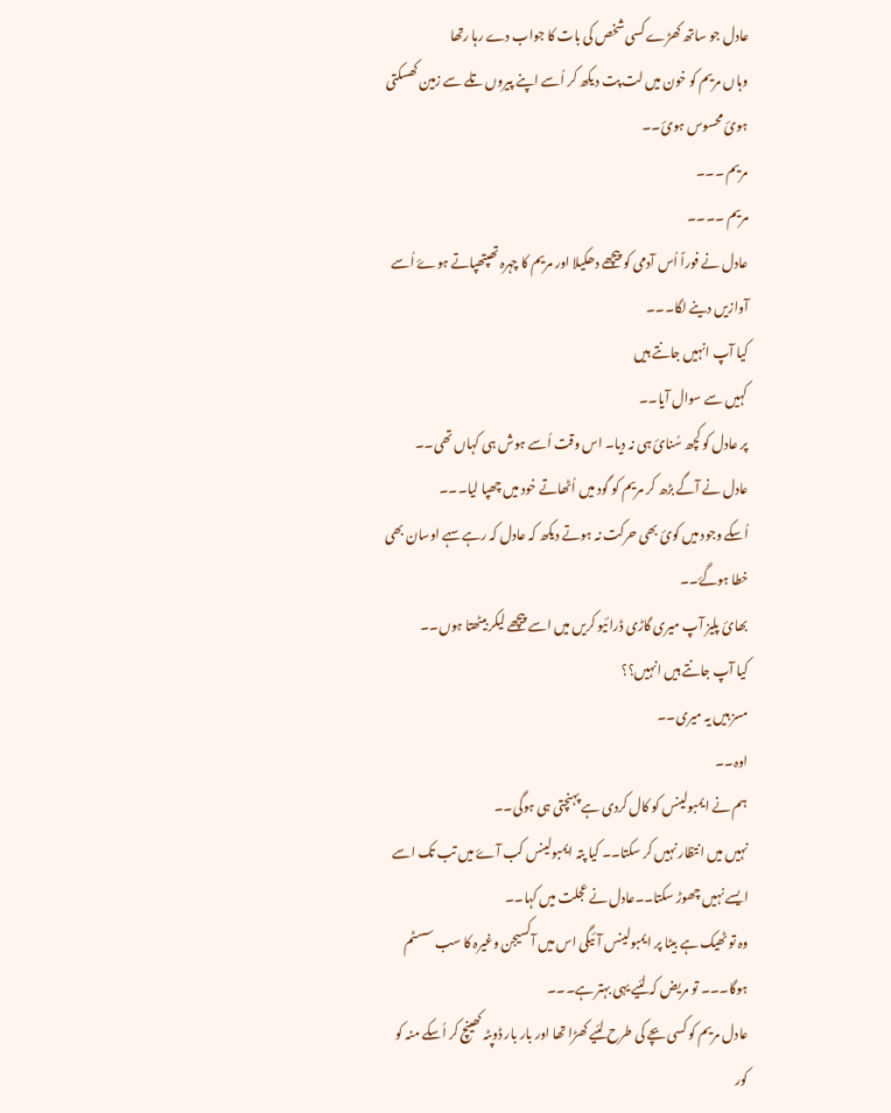عادل جو ساتھ کھڑے کسی شخص کی بات کا جواب دے رہا رتھا
وہاں مریم کو خون میں لت پت دیکھ کر اُسے اپنے پیروں تلے سے زمین کھسکتی ہوئ محسوس ہوئ۔۔
مریم ۔۔۔
مریم ۔۔۔۔
عادل نے فوراً اُس آدمی کو پیچھے دھکیلا اور مریم کا چہرہ تھپتھپاتے ہوۓ اُسے آوازیں دینے لگا۔۔۔
کیا آپ انہیں جانتے ہیں
کہیں سے سوال آیا۔۔
پر عادل کو کچھ سُنائ ہی نہ دیا۔ اس وقت اُسے ہوش ہی کہاں تھی۔۔
عادل نے آگے بڑھ کر مریم کو گود میں اُٹھاتے خود میں چھپا لیا۔۔۔
اُسکے وجود میں کوئ بھی حرکت نہ ہوتے دیکھ کہ عادل کہ رہے سہے اوسان بھی خطا ہوگۓ۔۔
بھائ پلیز آپ میری گاڑی ڈرائیو کریں میں اسے پیچھے لیکر بیٹھتا ہوں۔۔
کیا آپ جانتے ہیں انہیں؟؟
مسز ہیں یہ میری۔۔
اوہ۔۔
ہم نے ایمبولینس کو کال کردی ہے پہنچتی ہی ہوگی۔۔
نہیں میں انتظار نہیں کر سکتا۔۔ کیا پتہ ایمبولینس کب آۓ میں تب تک اسے ایسے نہیں چھوڑ سکتا۔۔عادل نے عجلت میں کہا۔۔
وہ تو ٹھیک ہے بیٹا پر ایمبولینس آئیگی اس میں آکسیجن وغیرہ کا سب سسٹم ہوگا۔۔۔ تو مریض کہ لئیے یہی بہتر ہے۔۔۔
عادل مریم کو کسی بچے کی طرح لئیے کھڑا تھا اور بار بار ڈوپٹہ کھینچ کر اُسکے منہ کو کور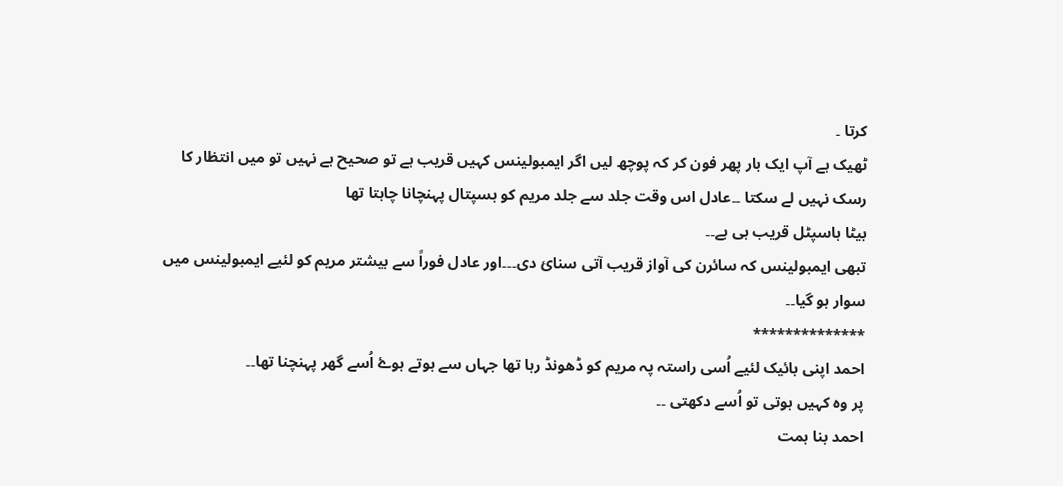کرتا ۔
ٹھیک ہے آپ ایک بار پھر فون کر کہ پوچھ لیں اگر ایمبولینس کہیں قریب ہے تو صحیح ہے نہیں تو میں انتظار کا رسک نہیں لے سکتا ۔۔عادل اس وقت جلد سے جلد مریم کو ہسپتال پہنچانا چاہتا تھا
بیٹا ہاسپٹل قریب ہی ہے۔۔
تبھی ایمبولینس کہ سائرن کی آواز قریب آتی سنائ دی۔۔۔اور عادل فوراً سے بیشتر مریم کو لئیے ایمبولینس میں سوار ہو گیا۔۔
**************
احمد اپنی بائیک لئیے اُسی راستہ پہ مریم کو ڈھونڈ رہا تھا جہاں سے ہوتے ہوۓ اُسے گھر پہنچنا تھا۔۔
پر وہ کہیں ہوتی تو اُسے دکھتی ۔۔
احمد بنا ہمت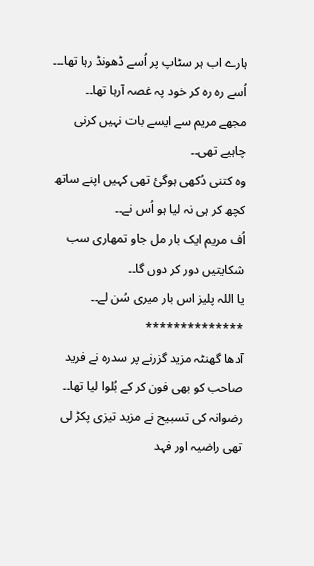ہارے اب ہر سٹاپ پر اُسے ڈھونڈ رہا تھا۔۔۔
اُسے رہ رہ کر خود پہ غصہ آرہا تھا۔۔
مجھے مریم سے ایسے بات نہیں کرنی چاہیے تھی۔۔
وہ کتنی دُکھی ہوگئ تھی کہیں اپنے ساتھ کچھ کر ہی نہ لیا ہو اُس نے۔۔
اُف مریم ایک بار مل جاو تمھاری سب شکایتیں دور کر دوں گا۔۔
یا اللہ پلیز اس بار میری سُن لے۔۔
**************
آدھا گھنٹہ مزید گزرنے پر سدرہ نے فرید صاحب کو بھی فون کر کے بُلوا لیا تھا۔۔
رضوانہ کی تسبیح نے مزید تیزی پکڑ لی تھی راضیہ اور فہد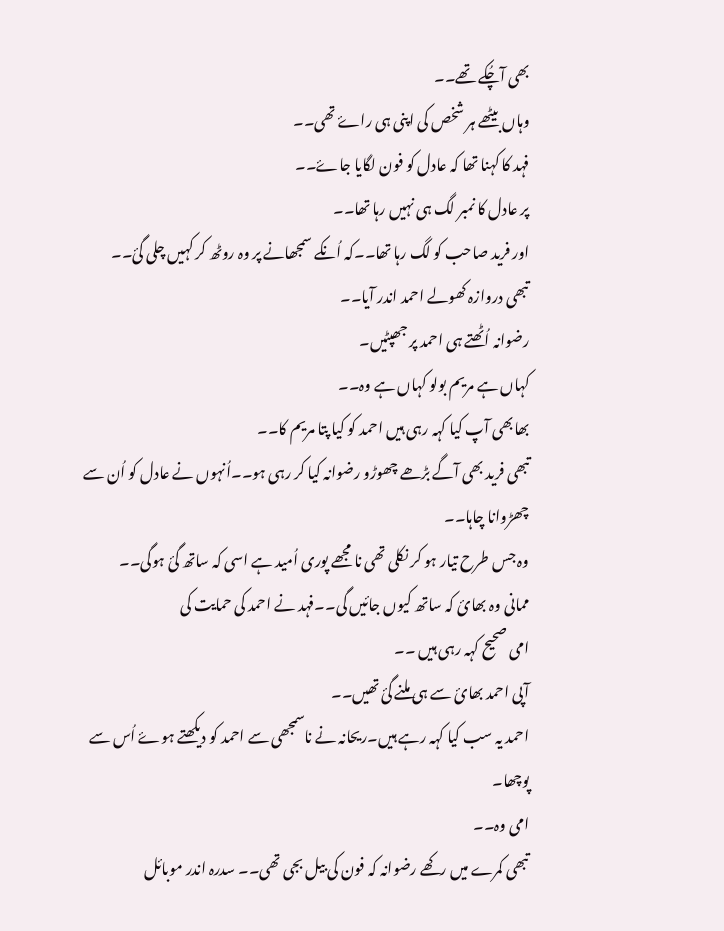بھی آچُکے تھے۔۔
وہاں بیٹھے ہر شخص کی اپنی ہی راۓ تھی۔۔
فہد کا کہنا تھا کہ عادل کو فون لگایا جاۓ۔۔
پر عادل کا نمبر لگ ہی نہیں رہا تھا۔۔
اور فرید صاحب کو لگ رہا تھا۔۔کہ اُنکے سمجھانے پر وہ روٹھ کر کہیں چلی گئ۔۔
تبھی دروازہ کھولے احمد اندر آیا۔۔
رضوانہ اُٹھتے ہی احمد پر جھپٹیں۔
کہاں ہے مریم بولو کہاں ہے وہ۔۔
بھابھی آپ کیا کہہ رہی ہیں احمد کو کیا پتا مریم کا۔۔
تبھی فرید بھی آگے بڑھے چھوڑو رضوانہ کیا کر رہی ہو۔۔اُنہوں نے عادل کو اُن سے چھڑوانا چاہا۔۔
وہ جس طرح تیار ہو کر نکلی تھی نا مجھے پوری اُمید ہے اسی کہ ساتھ گئ ہوگی۔۔
ممانی وہ بھائ کہ ساتھ کیوں جائیں گی۔۔فہد نے احمد کی حمایت کی
امی صحیح کہہ رہی ہیں ۔۔
آپی احمد بھائ سے ہی ملنے گئ تھیں۔۔
احمد یہ سب کیا کہہ رہے ہیں۔ریحانہ نے ناسمجھی سے احمد کو دیکھتے ہوۓ اُس سے پوچھا۔
امی وہ۔۔
تبھی کمرے میں رکھے رضوانہ کہ فون کی بیل بجی تھی۔۔ سدرہ اندر موبائل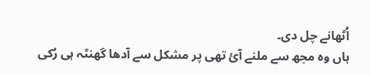اُٹھانے چل دی۔
ہاں وہ مجھ سے ملنے آئ تھی پر مشکل سے آدھا گھنٹہ ہی رُکی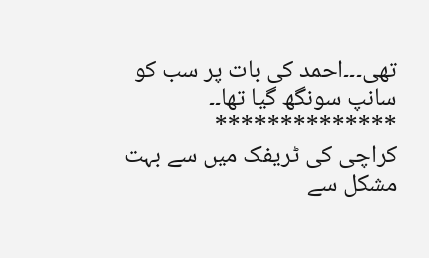تھی۔۔۔احمد کی بات پر سب کو سانپ سونگھ گیا تھا۔۔
**************
کراچی کی ٹریفک میں سے بہت مشکل سے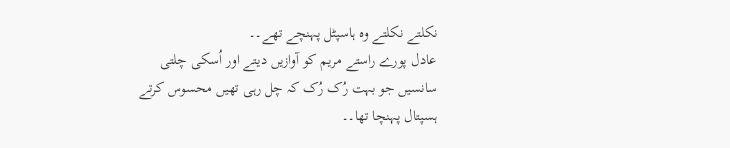نکلتے نکلتے وہ ہاسپٹل پہنچے تھے۔۔
عادل پورے راستے مریم کو آوازیں دیتے اور اُسکی چلتی سانسیں جو بہت رُک رُک کہ چل رہی تھیں محسوس کرتے ہسپتال پہنچا تھا۔۔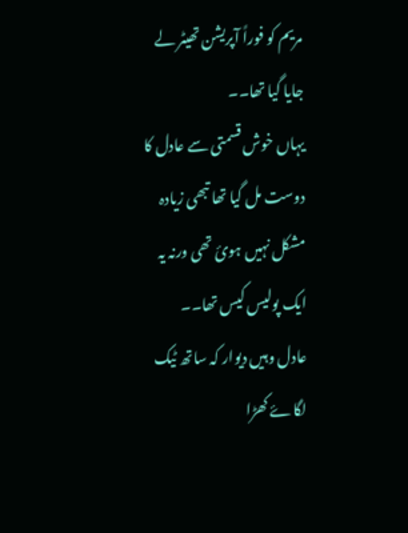مریم کو فوراً آپریشن تھیٹر لے جایا گیا تھا۔۔
یہاں خوش قسمتی سے عادل کا دوست مل گیا تھا تبھی زیادہ مشکل نہیں ہوئ تھی ورنہ یہ ایک پولیس کیس تھا۔۔
عادل وہیں دیوار کہ ساتھ ٹیک لگاۓ کھڑا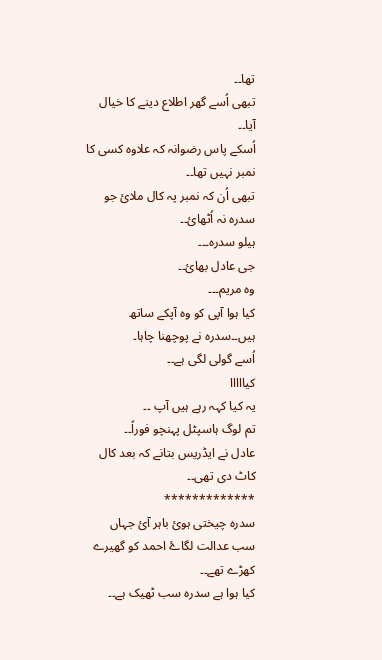تھا۔۔
تبھی اُسے گھر اطلاع دینے کا خیال آیا۔۔
اُسکے پاس رضوانہ کہ علاوہ کسی کا نمبر نہیں تھا۔۔
تبھی اُن کہ نمبر پہ کال ملائ جو سدرہ نہ اُٹھائ۔۔
ہیلو سدرہ۔۔۔
جی عادل بھائ۔۔
وہ مریم۔۔۔
کیا ہوا آپی کو وہ آپکے ساتھ ہیں۔۔سدرہ نے پوچھنا چاہا۔
اُسے گولی لگی ہے۔۔
کیااااا
یہ کیا کہہ رہے ہیں آپ ۔۔
تم لوگ ہاسپٹل پہنچو فوراً۔۔
عادل نے ایڈریس بتانے کہ بعد کال کاٹ دی تھی۔۔
*************
سدرہ چیختی ہوئ باہر آئ جہاں سب عدالت لگاۓ احمد کو گھیرے کھڑے تھے۔۔
کیا ہوا ہے سدرہ سب ٹھیک ہے۔۔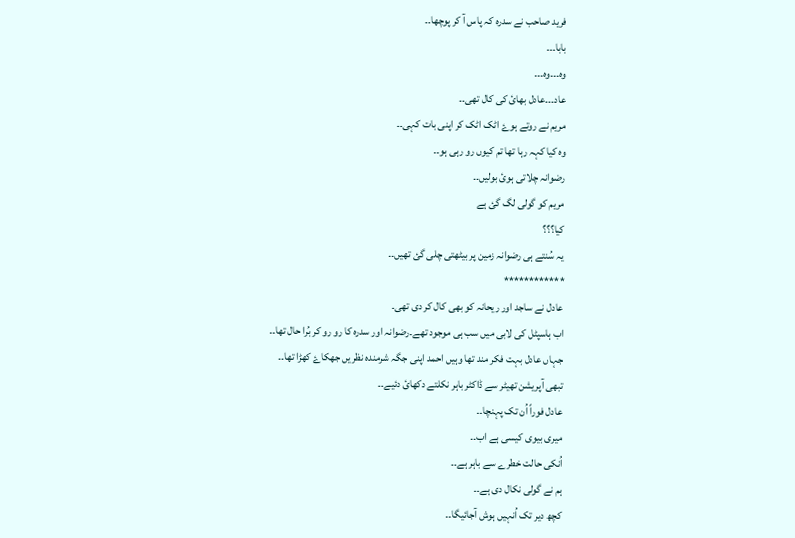فرید صاحب نے سدرہ کہ پاس آ کر پوچھا۔۔
بابا۔۔۔
وہ۔۔۔وہ۔۔۔
عاد۔۔۔عادل بھائ کی کال تھی۔۔
مریم نے روتے ہوۓ اٹک اٹک کر اپنی بات کہی۔۔
وہ کیا کہہ رہا تھا تم کیوں رو رہی ہو۔۔
رضوانہ چلاتی ہوئ بولیں۔۔
مریم کو گولی لگ گئ ہے
کیا؟؟؟
یہ سُنتے ہی رضوانہ زمین پر بیٹھتی چلی گئ تھیں۔۔
************
عادل نے ساجد اور ریحانہ کو بھی کال کر دی تھی۔
اب ہاسپٹل کی لابی میں سب ہی موجود تھے۔رضوانہ اور سدرہ کا رو رو کر بُرا حال تھا۔۔
جہاں عادل بہت فکر مند تھا وہیں احمد اپنی جگہ شرمندہ نظریں جھکاۓ کھڑا تھا۔۔
تبھی آپریشن تھیٹر سے ڈاکٹر باہر نکلتے دکھائ دئیے۔۔
عادل فوراً اُن تک پہنچا۔۔
میری بیوی کیسی ہے اب۔۔
اُنکی حالت خطرے سے باہر ہے۔۔
ہم نے گولی نکال دی ہے۔۔
کچھ دیر تک اُنہیں ہوش آجائیگا۔۔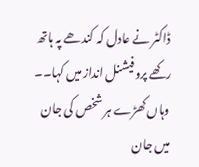ڈاکٹر نے عادل کہ کندھے پہ ہاتھ رکھے پروفیشنل انداز میں کہا۔۔
وہاں کھڑے ہر شخص کی جان میں جان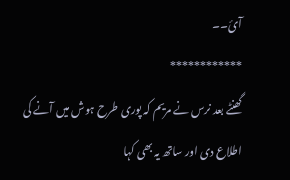آئ۔۔
************
گھنٹے بعد نرس نے مریم کہ پوری طرح ہوش میں آنے کی اطلاع دی اور ساتھ یہ بھی کہا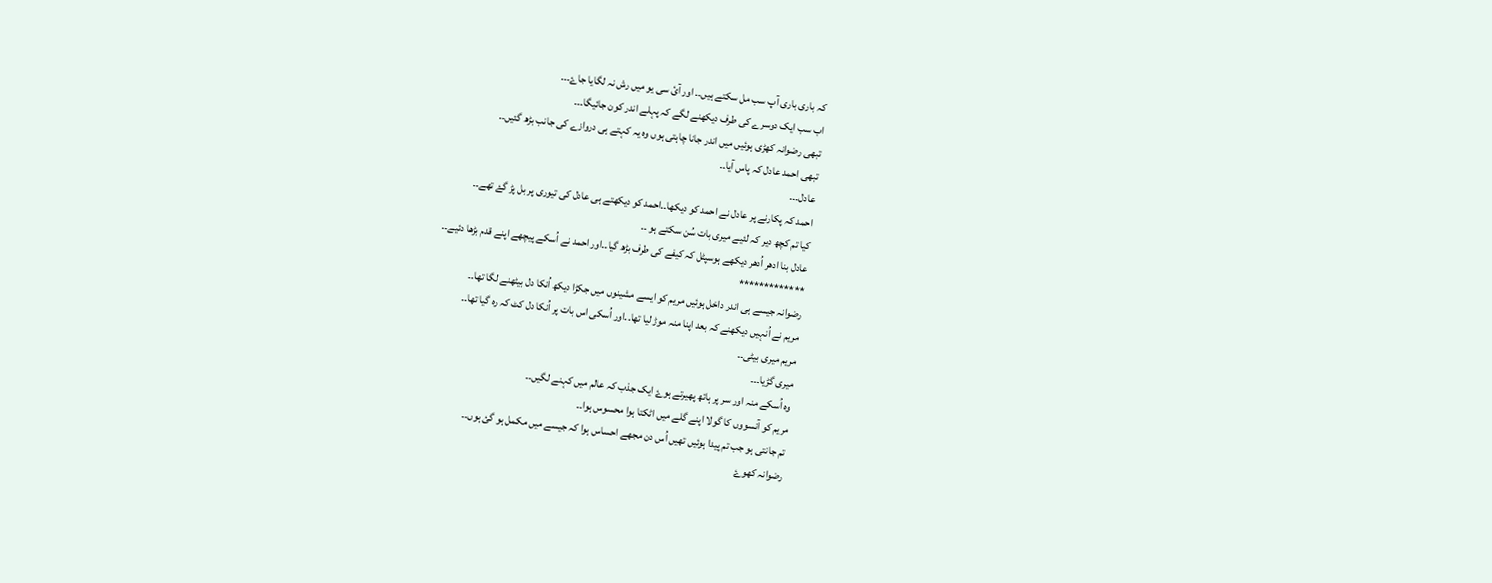کہ باری باری آپ سب مل سکتے ہیں۔۔ اور آئ سی یو میں رش نہ لگایا جاۓ۔۔۔
اب سب ایک دوسرے کی طرف دیکھنے لگے کہ پہلے اندر کون جائیگا۔۔۔
تبھی رضوانہ کھڑی ہوئیں میں اندر جانا چاہتی ہوں وہ یہ کہتے ہی دروازے کی جانب بڑھ گئیں۔۔
تبھی احمد عادل کہ پاس آیا۔۔
عادل۔۔۔
احمد کہ پکارنے پر عادل نے احمد کو دیکھا۔۔احمد کو دیکھتے ہی عادل کی تیوری پر بل پڑ گۓ تھے۔۔
کیا تم کچھ دیر کہ لئیے میری بات سُن سکتے ہو ۔۔
عادل بنا ادھر اُدھر دیکھے ہوسپٹل کہ کیفے کی طرف بڑھ گیا۔۔اور احمد نے اُسکے پیچھے اپنے قدم بڑھا دئیے۔۔
*************
رضوانہ جیسے ہی اندر داخل ہوئیں مریم کو ایسے مشینوں میں جکڑا دیکھ اُنکا دل بیٹھنے لگا تھا۔۔
مریم نے اُنہیں دیکھنے کہ بعد اپنا منہ موڑ لیا تھا۔۔اور اُسکی اس بات پر اُنکا دل کٹ کہ رہ گیا تھا۔۔
مریم میری بیٹی۔۔
میری گڑیا۔۔۔
وہ اُسکے منہ اور سر پر ہاتھ پھیرتے ہوۓ ایک جذب کہ عالم میں کہنے لگیں۔۔
مریم کو آنسووں کا گولا اپنے گلے میں اٹکتا ہوا محسوس ہوا۔۔
تم جانتی ہو جب تم پیدا ہوئیں تھیں اُس دن مجھے احساس ہوا کہ جیسے میں مکمل ہو گئ ہوں۔۔
رضوانہ کھوۓ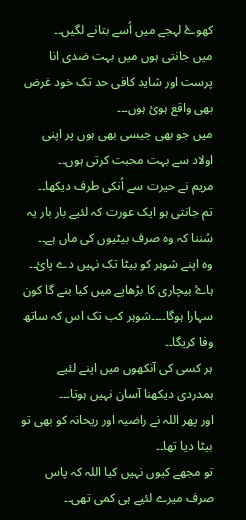کھوۓ لہجے میں اُسے بتانے لگیں۔۔
میں جانتی ہوں میں بہت ضدی انا پرست اور شاید کافی حد تک خود غرض بھی واقع ہوئ ہوں۔۔۔
میں جو بھی جیسی بھی ہوں پر اپنی اولاد سے بہت محبت کرتی ہوں۔۔
مریم نے حیرت سے اُنکی طرف دیکھا۔۔
تم جانتی ہو ایک عورت کہ لئیے بار بار یہ سُننا کہ وہ صرف بیٹیوں کی ماں ہے۔۔
وہ اپنے شوہر کو بیٹا تک نہیں دے پائ۔۔
ہاۓ بیچاری کا بڑھاپے میں کیا بنے گا کون سہارا ہوگا۔۔۔۔شوہر کب تک اس کہ ساتھ وفا کریگا۔۔
ہر کسی کی آنکھوں میں اپنے لئیے ہمدردی دیکھنا آسان نہیں ہوتا۔۔۔
اور پھر اللہ نے راضیہ اور ریحانہ کو بھی تو بیٹا دیا تھا۔۔
تو مجھے کیوں نہیں کیا اللہ کہ پاس صرف میرے لئیے ہی کمی تھی۔۔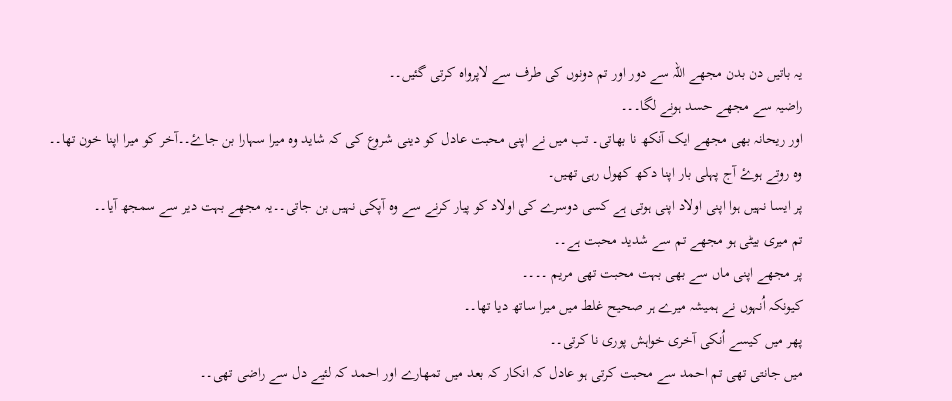یہ باتیں دن بدن مجھے اللہ سے دور اور تم دونوں کی طرف سے لاپرواہ کرتی گئیں۔۔
راضیہ سے مجھے حسد ہونے لگا۔۔۔
اور ریحانہ بھی مجھے ایک آنکھ نا بھاتی۔ تب میں نے اپنی محبت عادل کو دینی شروع کی کہ شاید وہ میرا سہارا بن جاۓ۔۔آخر کو میرا اپنا خون تھا۔۔
وہ روتے ہوۓ آج پہلی بار اپنا دکھ کھول رہی تھیں۔
پر ایسا نہیں ہوا اپنی اولاد اپنی ہوتی ہے کسی دوسرے کی اولاد کو پیار کرنے سے وہ آپکی نہیں بن جاتی۔۔یہ مجھے بہت دیر سے سمجھ آیا۔۔
تم میری بیٹی ہو مجھے تم سے شدید محبت ہے۔۔
پر مجھے اپنی ماں سے بھی بہت محبت تھی مریم ۔۔۔۔
کیونکہ اُنہوں نے ہمیشہ میرے ہر صحیح غلط میں میرا ساتھ دیا تھا۔۔
پھر میں کیسے اُنکی آخری خواہش پوری نا کرتی۔۔
میں جانتی تھی تم احمد سے محبت کرتی ہو عادل کہ انکار کہ بعد میں تمھارے اور احمد کہ لئیے دل سے راضی تھی۔۔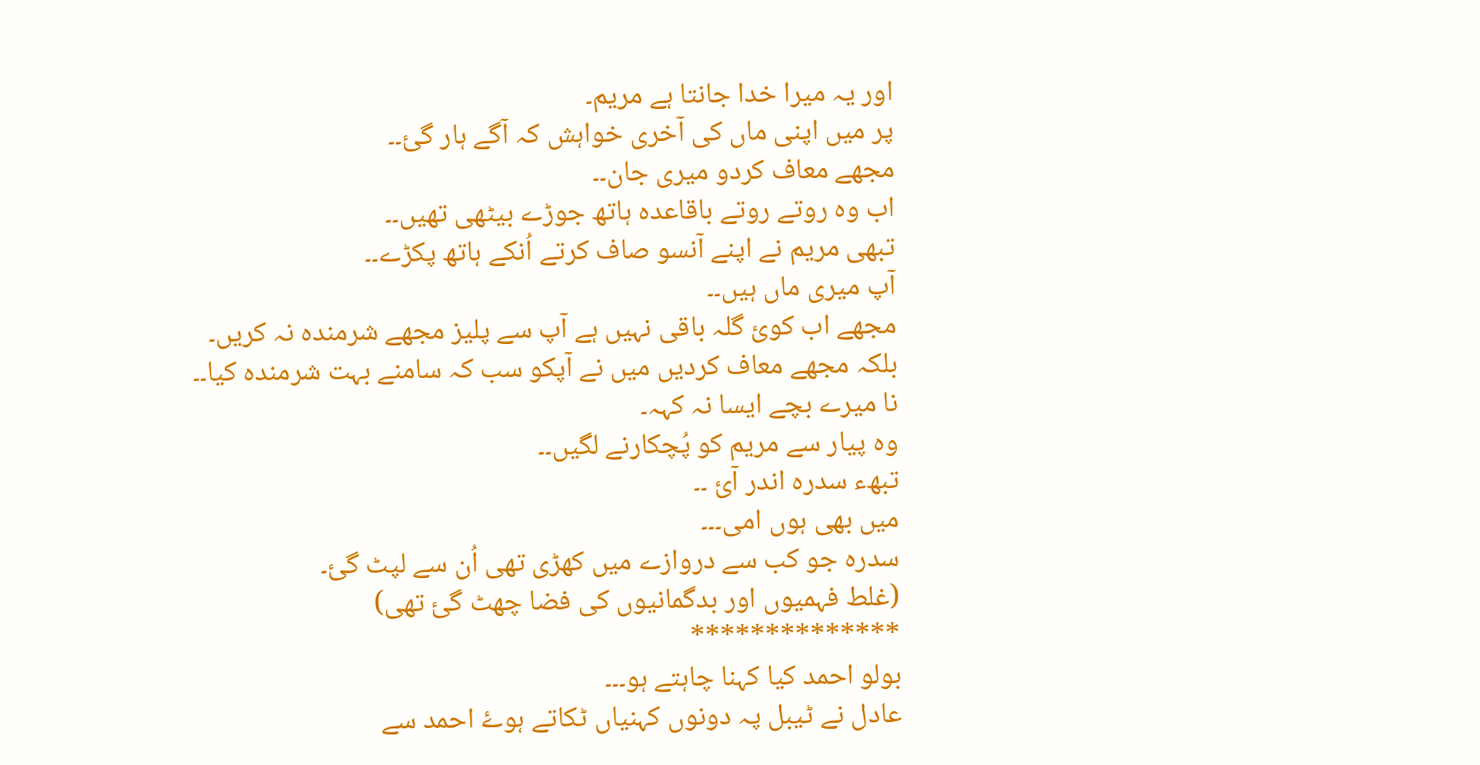اور یہ میرا خدا جانتا ہے مریم۔
پر میں اپنی ماں کی آخری خواہش کہ آگے ہار گئ۔۔
مجھے معاف کردو میری جان۔۔
اب وہ روتے روتے باقاعدہ ہاتھ جوڑے بیٹھی تھیں۔۔
تبھی مریم نے اپنے آنسو صاف کرتے اُنکے ہاتھ پکڑے۔۔
آپ میری ماں ہیں۔۔
مجھے اب کوئ گلہ باقی نہیں ہے آپ سے پلیز مجھے شرمندہ نہ کریں۔
بلکہ مجھے معاف کردیں میں نے آپکو سب کہ سامنے بہت شرمندہ کیا۔۔
نا میرے بچے ایسا نہ کہہ۔
وہ پیار سے مریم کو پُچکارنے لگیں۔۔
تبھء سدرہ اندر آئ ۔۔
میں بھی ہوں امی۔۔۔
سدرہ جو کب سے دروازے میں کھڑی تھی اُن سے لپٹ گئ۔
(غلط فہمیوں اور بدگمانیوں کی فضا چھٹ گئ تھی)
**************
بولو احمد کیا کہنا چاہتے ہو۔۔۔
عادل نے ٹیبل پہ دونوں کہنیاں ٹکاتے ہوۓ احمد سے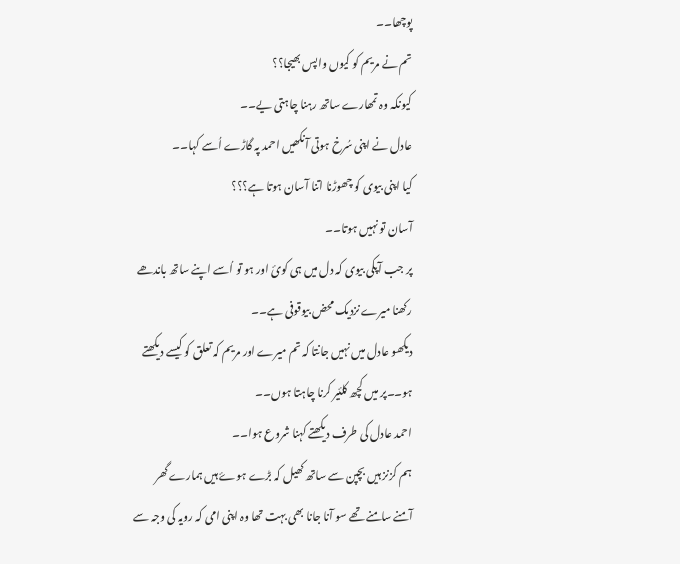پوچھا۔۔
تم نے مریم کو کیوں واپس بھیجا؟؟
کیونکہ وہ تمھارے ساتھ رہنا چاہتی یے۔۔
عادل نے اپنی سُرخ ہوتی آنکھیں احمد پہ گاڑے اُسے کہا۔۔
کیا اپنی بیوی کو چھوڑنا اتنا آسان ہوتا ہے؟؟؟
آسان تو نہیں ہوتا۔۔
پر جب آپکی بیوی کہ دل میں ہی کوئ اور ہو تو اُسے اپنے ساتھ باندھے رکھنا میرے نزدیک محض بیوقوفی ہے۔۔
دیکھو عادل میں نہیں جانتا کہ تم میرے اور مریم کہ تعلق کو کیسے دیکھتے ہو۔۔پر میں کچھ کلئیر کرنا چاہتا ہوں۔۔
احمد عادل کی طرف دیکھتے کہنا شروع ہوا۔۔
ہم کزنز ہیں بچپن سے ساتھ کھیل کہ بڑے ہوۓ ہیں ہمارے گھر آمنے سامنے تھے سو آنا جانا بھی بہت تھا وہ اپنی امی کہ رویہ کی وجہ سے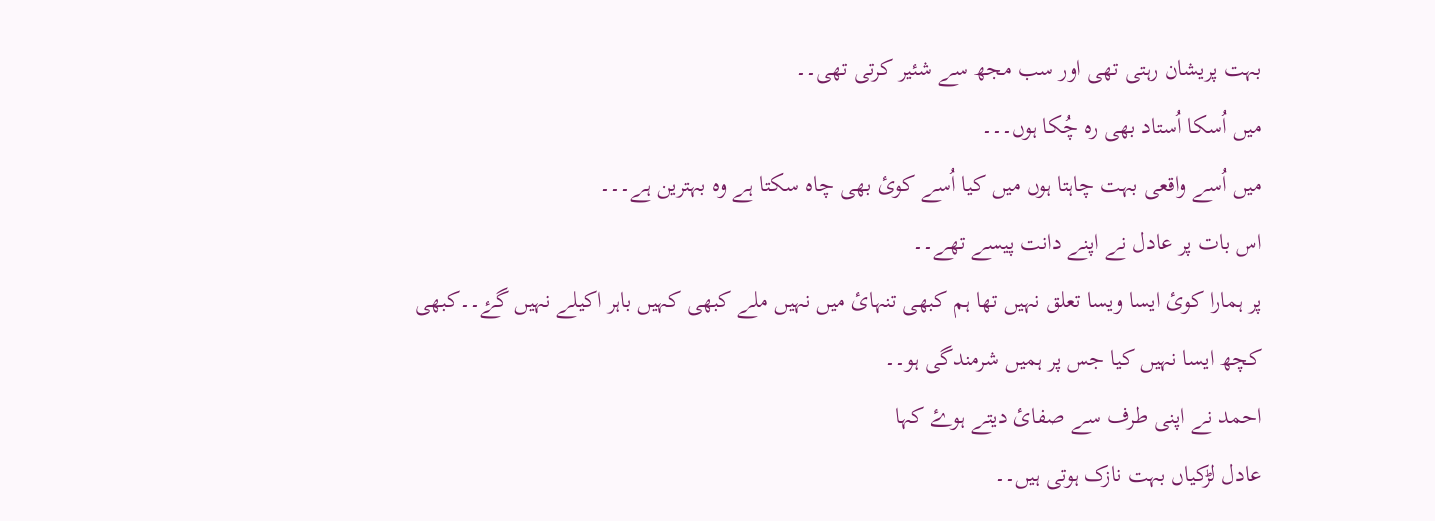بہت پریشان رہتی تھی اور سب مجھ سے شئیر کرتی تھی۔۔
میں اُسکا اُستاد بھی رہ چُکا ہوں۔۔۔
میں اُسے واقعی بہت چاہتا ہوں میں کیا اُسے کوئ بھی چاہ سکتا ہے وہ بہترین ہے۔۔۔
اس بات پر عادل نے اپنے دانت پیسے تھے۔۔
پر ہمارا کوئ ایسا ویسا تعلق نہیں تھا ہم کبھی تنہائ میں نہیں ملے کبھی کہیں باہر اکیلے نہیں گۓ۔۔کبھی کچھ ایسا نہیں کیا جس پر ہمیں شرمندگی ہو۔۔
احمد نے اپنی طرف سے صفائ دیتے ہوۓ کہا
عادل لڑکیاں بہت نازک ہوتی ہیں۔۔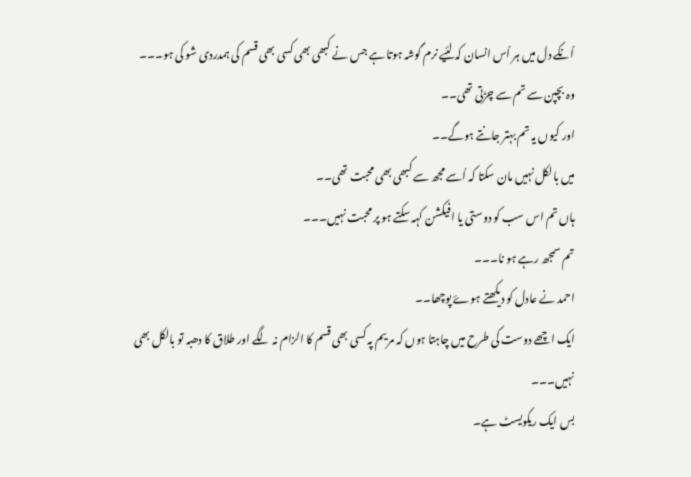اُنکے دل میں ہر اُس انسان کہ لئیے نرم گوشہ ہوتا ہے جس نے کبھی بھی کسی بھی قسم کی ہمدردی شو کی ہو۔۔۔
وہ بچپن سے تم سے چڑتی تھی۔۔
اور کیوں یہ تم بہتر جانتے ہوگے۔۔
میں بالکل نہیں مان سکتا کہ اُسے مجھ سے کبھی بھی محبت تھی۔۔
ہاں تم اس سب کو دوستی یا افیکشن کہہ سکتے ہو پر محبت نہیں۔۔۔
تم سمجھ رہے ہو نا۔۔۔
احمد نے عادل کو دیکھتے ہوۓ پوچھا۔۔
ایک اچھے دوست کی طرح میں چاہتا ہوں کہ مریم پہ کسی بھی قسم کا الزام نہ لگے اور طلاق کا دھبہ تو بالکل بھی نہیں۔۔۔
بس ایک ریکویسٹ ہے۔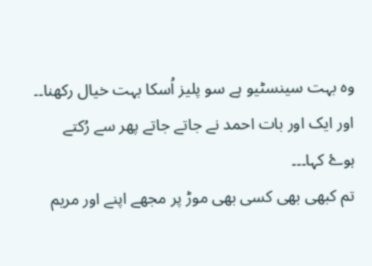وہ بہت سینسٹیو ہے سو پلیز اُسکا بہت خیال رکھنا۔۔
اور ایک اور بات احمد نے جاتے جاتے پھر سے رُکتے ہوۓ کہا۔۔۔
تم کبھی بھی کسی بھی موڑ پر مجھے اپنے اور مریم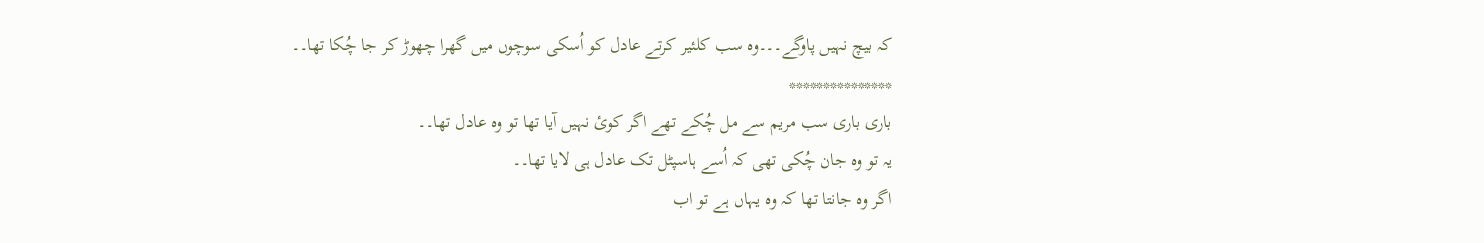کہ بیچ نہیں پاوگے۔۔۔وہ سب کلئیر کرتے عادل کو اُسکی سوچوں میں گھرا چھوڑ کر جا چُکا تھا۔۔
***************
باری باری سب مریم سے مل چُکے تھے اگر کوئ نہیں آیا تھا تو وہ عادل تھا۔۔
یہ تو وہ جان چُکی تھی کہ اُسے ہاسپٹل تک عادل ہی لایا تھا۔۔
اگر وہ جانتا تھا کہ وہ یہاں ہے تو اب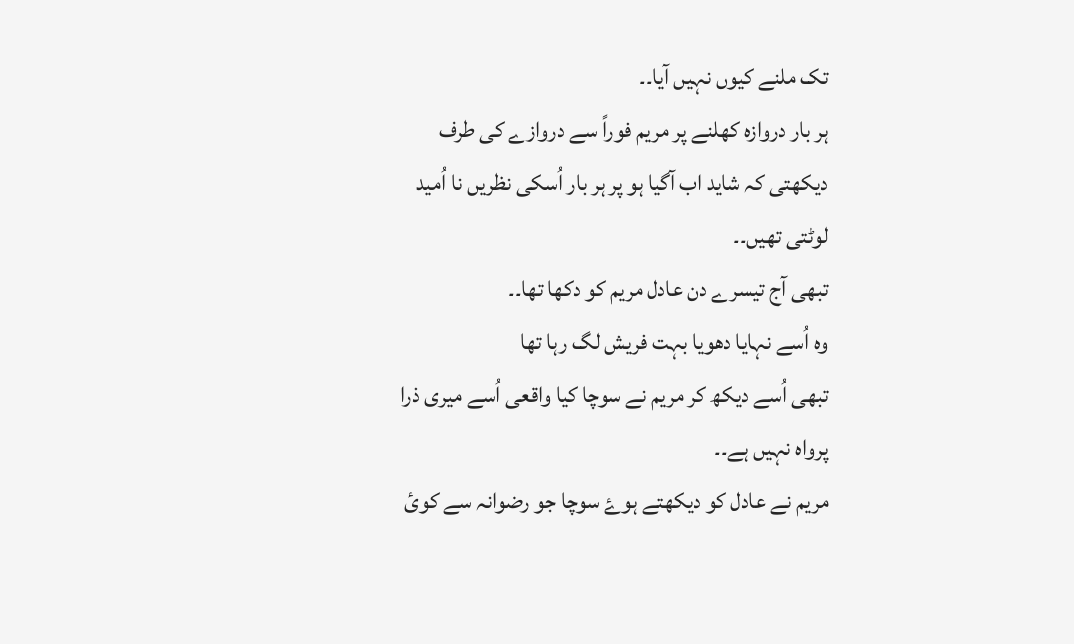تک ملنے کیوں نہیں آیا۔۔
ہر بار دروازہ کھلنے پر مریم فوراً سے دروازے کی طرف دیکھتی کہ شاید اب آگیا ہو پر ہر بار اُسکی نظریں نا اُمید لوٹتی تھیں۔۔
تبھی آج تیسرے دن عادل مریم کو دکھا تھا۔۔
وہ اُسے نہایا دھویا بہت فریش لگ رہا تھا
تبھی اُسے دیکھ کر مریم نے سوچا کیا واقعی اُسے میری ذرا پرواہ نہیں ہے۔۔
مریم نے عادل کو دیکھتے ہوۓ سوچا جو رضوانہ سے کوئ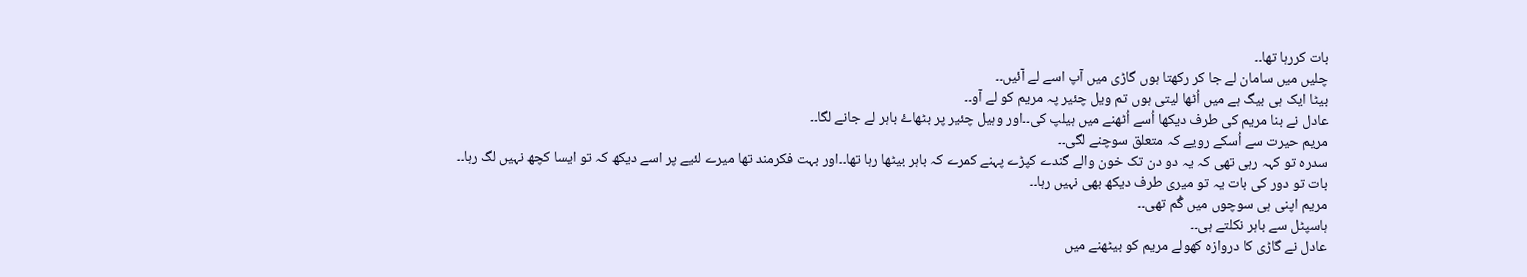بات کررہا تھا۔۔
چلیں میں سامان لے جا کر رکھتا ہوں گاڑی میں آپ اسے لے آئیں۔۔
بیٹا ایک ہی بیگ ہے میں اُٹھا لیتی ہوں تم ویل چئیر پہ مریم کو لے آو۔۔
عادل نے بنا مریم کی طرف دیکھا اُسے اُٹھنے میں ہیلپ کی۔۔اور وہیل چئیر پر بٹھاۓ باہر لے جانے لگا۔۔
مریم حیرت سے اُسکے رویے کہ متعلق سوچنے لگی۔۔
سدرہ تو کہہ رہی تھی کہ یہ دو دن تک خون والے گندے کپڑے پہنے کمرے کہ باہر بیٹھا رہا تھا۔۔اور بہت فکرمند تھا میرے لئیے پر اسے دیکھ کہ تو ایسا کچھ نہیں لگ رہا۔۔
بات تو دور کی بات یہ تو میری طرف دیکھ بھی نہیں رہا۔۔
مریم اپنی ہی سوچوں میں گُم تھی۔۔
ہاسپٹل سے باہر نکلتے ہی۔۔
عادل نے گاڑی کا دروازہ کھولے مریم کو بیٹھنے میں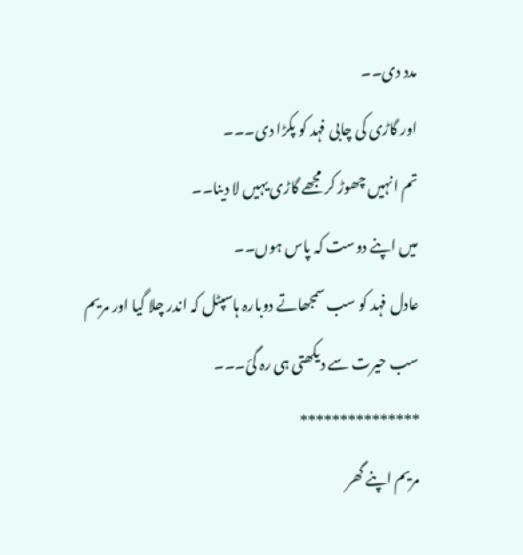مدد دی۔۔
اور گاڑی کی چابی فہد کو پکڑا دی۔۔۔
تم انہیں چھوڑ کر مجھے گاڑی یہیں لا دینا۔۔
میں اپنے دوست کہ پاس ہوں۔۔
عادل فہد کو سب سمجھاتے دوبارہ ہاسپٹل کہ اندر چلا گیا اور مریم سب حیرت سے دیکھتی ہی رہ گئ۔۔۔
***************
مریم اپنے گھر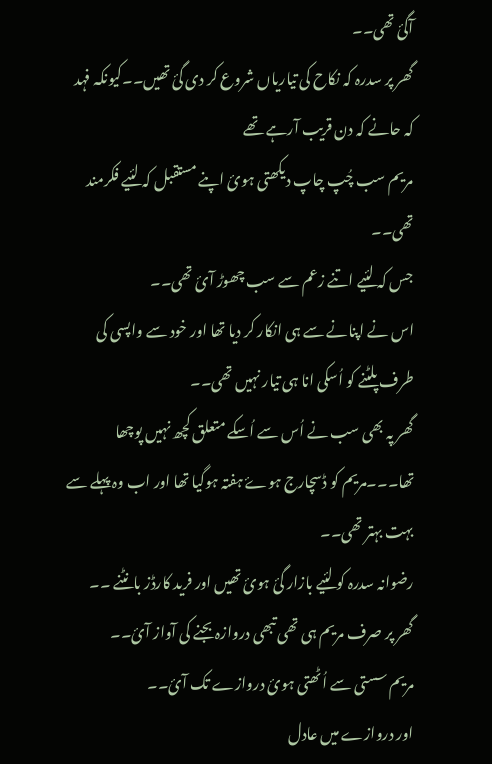آگئ تھی۔۔
گھر پر سدرہ کہ نکاح کی تیاریاں شروع کر دی گئ تھیں۔۔کیونکہ فہد کہ حانے کہ دن قریب آرہے تھے
مریم سب چُپ چاپ دیکھتی ہوئ اپنے مستقبل کہ لئیے فکرمند تھی۔۔
جس کہ لئیے اتنے زعم سے سب چھوڑ آئ تھی۔۔
اس نے اپنانے سے ہی انکار کر دیا تھا اور خود سے واپسی کی طرف پلٹنے کو اُسکی انا ہی تیار نہیں تھی۔۔
گھر پہ بھی سب نے اُس سے اُسکے متعلق کچھ نہیں پوچھا تھا۔۔۔مریم کو ڈسچارج ہوۓ ہفتہ ہوگیا تھا اور اب وہ پہلے سے بہت بہتر تھی۔۔
رضوانہ سدرہ کو لئیے بازار گئ ہوئ تھیں اور فرید کارڈز بانٹنے ۔۔
گھر پر صرف مریم ہی تھی تبھی دروازہ بجنے کی آواز آئ۔۔
مریم سستی سے اُٹھتی ہوئ دروازے تک آئ۔۔
اور دروازے میں عادل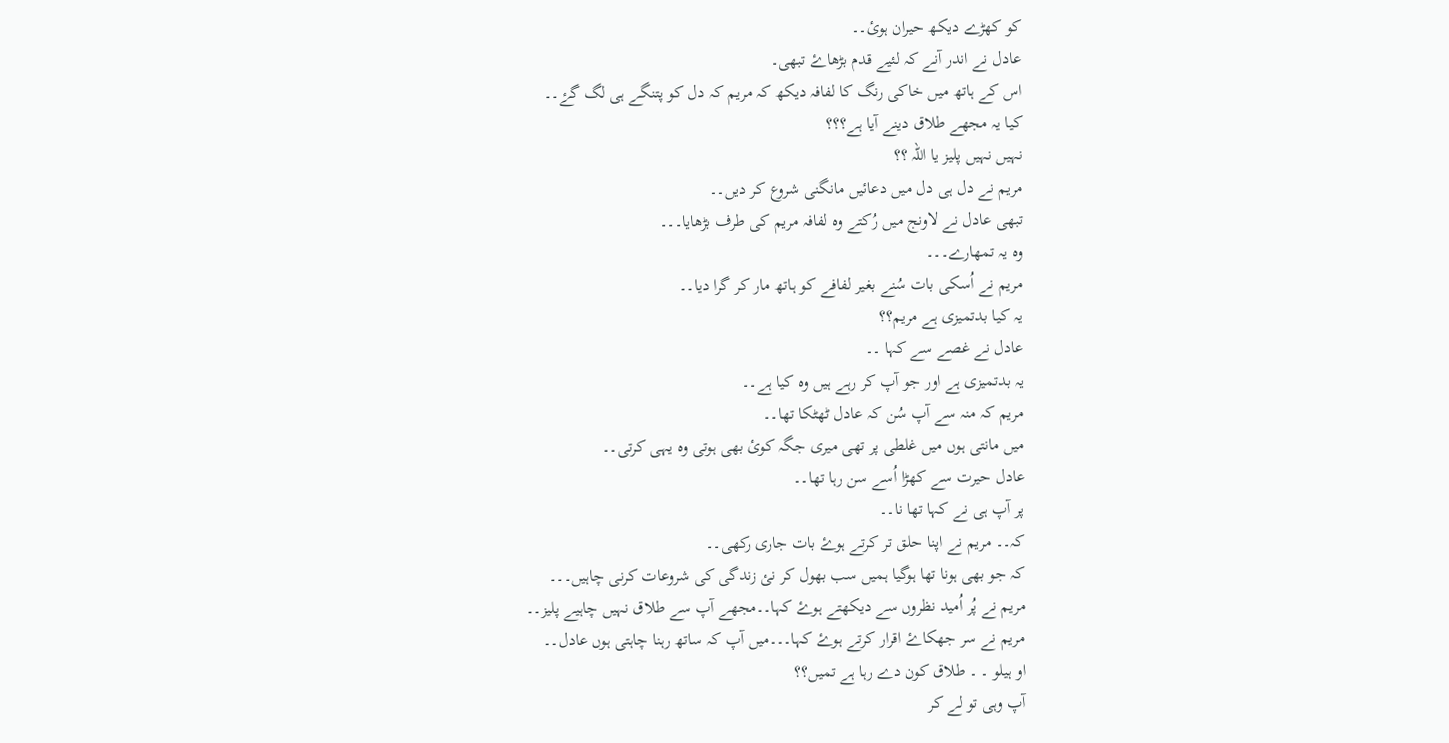کو کھڑے دیکھ حیران ہوئ۔۔
عادل نے اندر آنے کہ لئیے قدم بڑھاۓ تبھی۔
اس کے ہاتھ میں خاکی رنگ کا لفافہ دیکھ کہ مریم کہ دل کو پتنگے ہی لگ گۓ۔۔
کیا یہ مجھے طلاق دینے آیا ہے؟؟؟
نہیں نہیں پلیز یا اللہ ؟؟
مریم نے دل ہی دل میں دعائیں مانگنی شروع کر دیں۔۔
تبھی عادل نے لاونج میں رُکتے وہ لفافہ مریم کی طرف بڑھایا۔۔۔
وہ یہ تمھارے۔۔۔
مریم نے اُسکی بات سُنے بغیر لفافے کو ہاتھ مار کر گرا دیا۔۔
یہ کیا بدتمیزی ہے مریم؟؟
عادل نے غصے سے کہا ۔۔
یہ بدتمیزی ہے اور جو آپ کر رہے ہیں وہ کیا ہے۔۔
مریم کہ منہ سے آپ سُن کہ عادل ٹھٹکا تھا۔۔
میں مانتی ہوں میں غلطی پر تھی میری جگہ کوئ بھی ہوتی وہ یہی کرتی۔۔
عادل حیرت سے کھڑا اُسے سن رہا تھا۔۔
پر آپ ہی نے کہا تھا نا۔۔
کہ۔۔ مریم نے اپنا حلق تر کرتے ہوۓ بات جاری رکھی۔۔
کہ جو بھی ہونا تھا ہوگیا ہمیں سب بھول کر نئ زندگی کی شروعات کرنی چاہیں۔۔۔
مریم نے پُر اُمید نظروں سے دیکھتے ہوۓ کہا۔۔مجھے آپ سے طلاق نہیں چاہیے پلیز۔۔
مریم نے سر جھکاۓ اقرار کرتے ہوۓ کہا۔۔۔میں آپ کہ ساتھ رہنا چاہتی ہوں عادل۔۔
او ہیلو ۔ ۔ طلاق کون دے رہا ہے تمیں؟؟
آپ وہی تو لے کر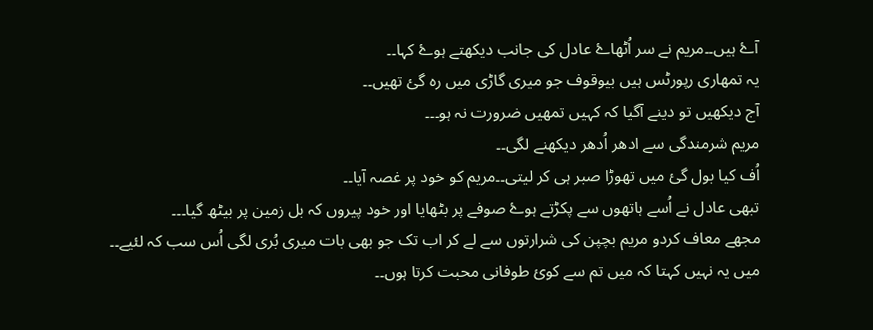آۓ ہیں۔۔مریم نے سر اُٹھاۓ عادل کی جانب دیکھتے ہوۓ کہا۔۔
یہ تمھاری رپورٹس ہیں بیوقوف جو میری گاڑی میں رہ گئ تھیں۔۔
آج دیکھیں تو دینے آگیا کہ کہیں تمھیں ضرورت نہ ہو۔۔۔
مریم شرمندگی سے ادھر اُدھر دیکھنے لگی۔۔
اُف کیا بول گئ میں تھوڑا صبر ہی کر لیتی۔۔مریم کو خود پر غصہ آیا۔۔
تبھی عادل نے اُسے ہاتھوں سے پکڑتے ہوۓ صوفے پر بٹھایا اور خود پیروں کہ بل زمین پر بیٹھ گیا۔۔۔
مجھے معاف کردو مریم بچپن کی شرارتوں سے لے کر اب تک جو بھی بات میری بُری لگی اُس سب کہ لئیے۔۔
میں یہ نہیں کہتا کہ میں تم سے کوئ طوفانی محبت کرتا ہوں۔۔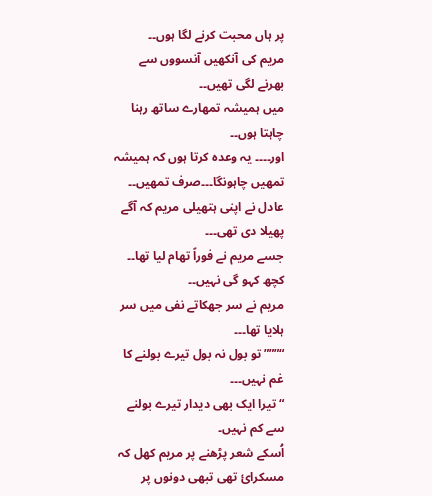پر ہاں محبت کرنے لگا ہوں۔۔
مریم کی آنکھیں آنسووں سے بھرنے لگی تھیں۔۔
میں ہمیشہ تمھارے ساتھ رہنا چاہتا ہوں۔۔
اور۔۔۔۔ یہ وعدہ کرتا ہوں کہ ہمیشہ تمھیں چاہونگا۔۔۔صرف تمھیں۔۔
عادل نے اپنی ہتھیلی مریم کہ آگے پھیلا دی تھی۔۔۔
جسے مریم نے فوراً تھام لیا تھا۔۔
کچھ کہو گی نہیں۔۔
مریم نے سر جھکاتے نفی میں سر ہلایا تھا۔۔۔
“”””تو بول نہ بول تیرے بولنے کا غم نہیں۔۔۔
“تیرا ایک بھی دیدار تیرے بولنے سے کم نہیں۔
اُسکے شعر پڑھنے پر مریم کھل کہ مسکرائ تھی تبھی دونوں پر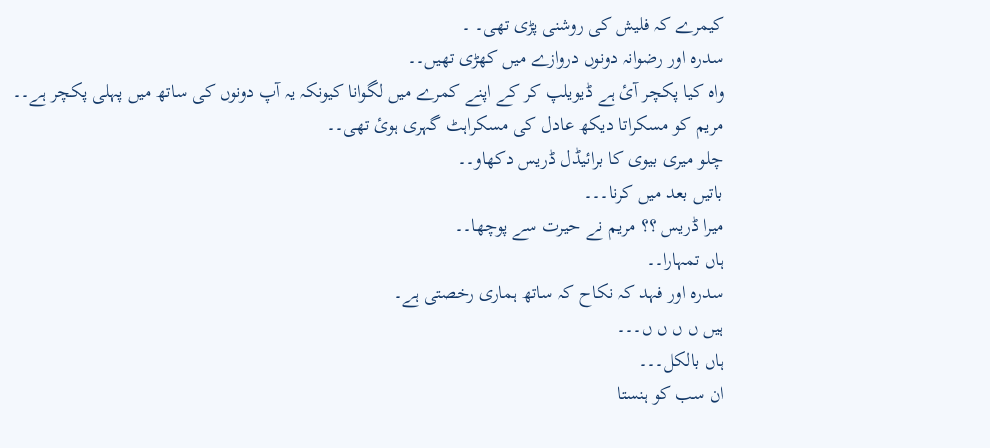کیمرے کہ فلیش کی روشنی پڑی تھی۔ ۔
سدرہ اور رضوانہ دونوں دروازے میں کھڑی تھیں۔۔
واہ کیا پکچر آئ ہے ڈیویلپ کر کے اپنے کمرے میں لگوانا کیونکہ یہ آپ دونوں کی ساتھ میں پہلی پکچر ہے۔۔
مریم کو مسکراتا دیکھ عادل کی مسکراہٹ گہری ہوئ تھی۔۔
چلو میری بیوی کا برائیڈل ڈریس دکھاو۔۔
باتیں بعد میں کرنا۔۔۔
میرا ڈریس ؟؟ مریم نے حیرت سے پوچھا۔۔
ہاں تمہارا۔۔
سدرہ اور فہد کہ نکاح کہ ساتھ ہماری رخصتی ہے۔
ہیں ں ں ں ں۔۔۔
ہاں بالکل۔۔۔
ان سب کو ہنستا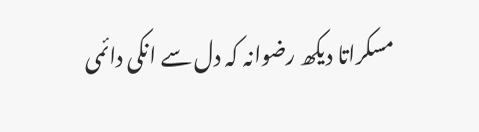مسکراتا دیکھ رضوانہ کہ دل سے انکی دائمی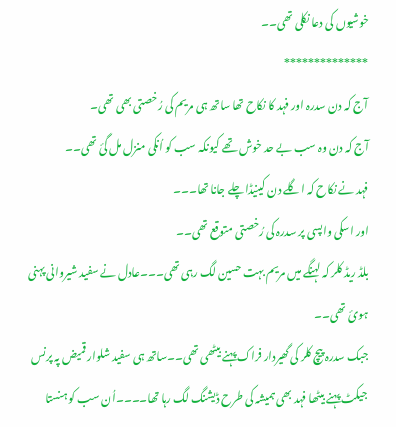خوشیوں کی دعا نکلی تھی۔۔
**************
آج کہ دن سدرہ اور فہد کا نکاح تھا ساتھ ہی مریم کی رُخصتی بھی تھی۔
آج کہ دن وہ سب بے حد خوش تھے کیونکہ سب کو اُنکی منزل مل گئ تھی۔۔
فہد نے نکاح کہ اگلے دن کینیڈا چلے جانا تھا۔۔۔
اور اسکی واپسی پر سدرہ کی رُخصتی متوقع تھی۔۔
بلڈ ریڈ کلر کہ لہنگے میں مریم بہت حسین لگ رہی تھی۔۔۔عادل نے سفید شیروانی پہنی ہوئ تھی۔۔
جبک سدرہ پیچ کلر کی گھیردار فراک پہنے بیٹھی تھی۔۔ساتھ ہی سفید شلوار قمیض پہ پرنس جیکٹ پہنے بیٹھا فہد بھی ہمیشہ کی طرح ڈیشنگ لگ رہا تھا۔۔۔۔اُن سب کو ہنستا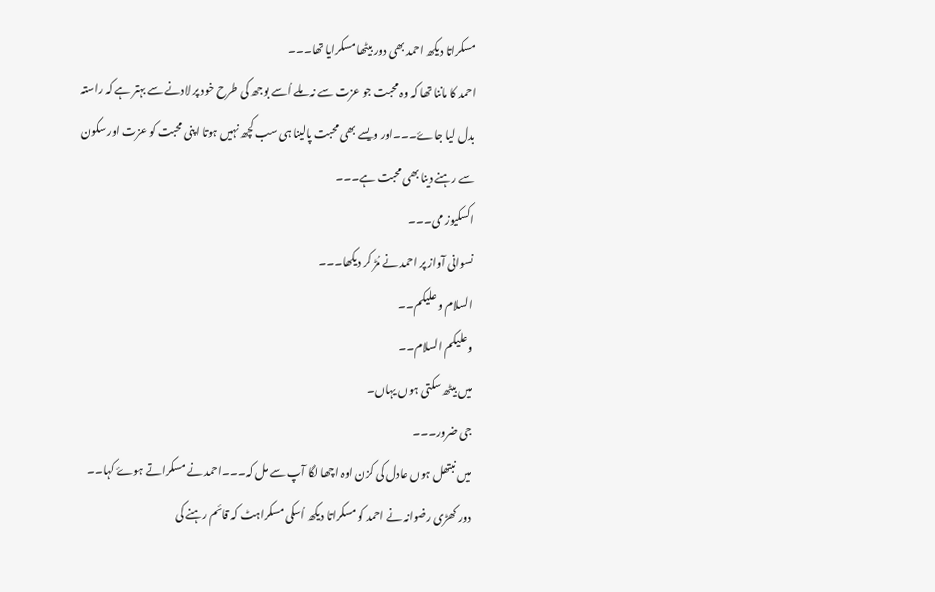مسکراتا دیکھ احمد بھی دور بیٹھا مسکرایا تھا۔۔۔
احمد کا ماننا تھا کہ وہ محبت جو عزت سے نہ ملے اُسے بوجھ کی طرح خود پر لادنے سے بہتر ہے کہ راستہ بدل لیا جاۓ۔۔۔اور ویسے بھی محبت پالینا ہی سب کچھ نہیں ہوتا اپنی محبت کو عزت اور سکون سے رہنے دینا بھی محبت ہے۔۔۔
اکسکیوز می۔۔۔
نسوانی آواز پر احمد نے مُڑ کر دیکھا۔۔۔
السلام و علیکم۔۔
وعلیکم السلام۔۔
میں بیٹھ سکتی ہوں یہاں۔
جی ضرور۔۔۔
میں نبتھل ہوں عادل کی کزن اوہ اچھا لگا آپ سے مل کہ۔۔۔احمد نے مسکراتے ہوۓ کہا۔۔
دور کھڑی رضوانہ نے احمد کو مسکراتا دیکھ اُسکی مسکراہٹ کہ قائم رہنے کی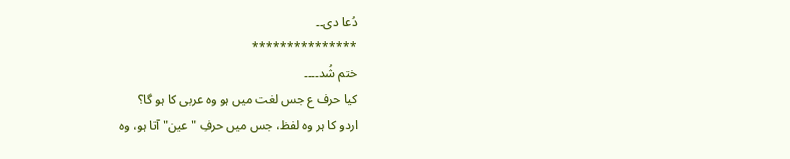دُعا دی۔۔
***************
ختم شُد۔۔۔۔
کیا حرف ع جس لغت میں ہو وہ عربی کا ہو گا؟
اردو کا ہر وہ لفظ، جس میں حرفِ "عین" آتا ہو، وہ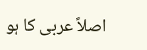اصلاً عربی کا ہو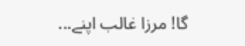گا! مرزا غالب اپنے...